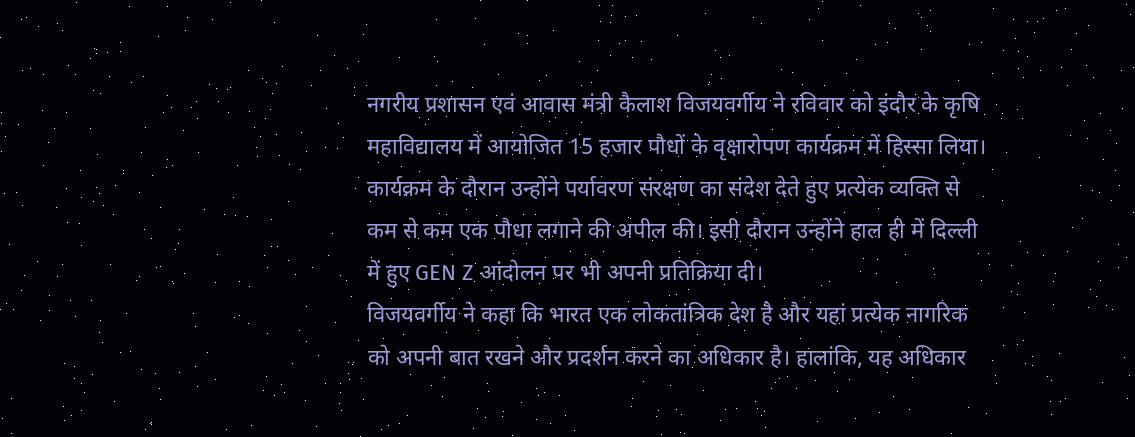नगरीय प्रशासन एवं आवास मंत्री कैलाश विजयवर्गीय ने रविवार को इंदौर के कृषि महाविद्यालय में आयोजित 15 हजार पौधों के वृक्षारोपण कार्यक्रम में हिस्सा लिया।
कार्यक्रम के दौरान उन्होंने पर्यावरण संरक्षण का संदेश देते हुए प्रत्येक व्यक्ति से कम से कम एक पौधा लगाने की अपील की। इसी दौरान उन्होंने हाल ही में दिल्ली में हुए GEN Z आंदोलन पर भी अपनी प्रतिक्रिया दी।
विजयवर्गीय ने कहा कि भारत एक लोकतांत्रिक देश है और यहां प्रत्येक नागरिक को अपनी बात रखने और प्रदर्शन करने का अधिकार है। हालांकि, यह अधिकार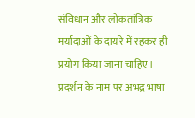संविधान और लोकतांत्रिक मर्यादाओं के दायरे में रहकर ही प्रयोग किया जाना चाहिए।
प्रदर्शन के नाम पर अभद्र भाषा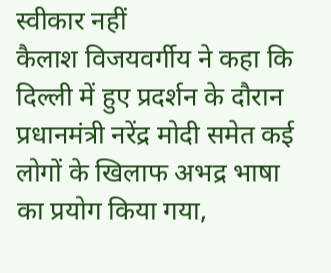स्वीकार नहीं
कैलाश विजयवर्गीय ने कहा कि दिल्ली में हुए प्रदर्शन के दौरान प्रधानमंत्री नरेंद्र मोदी समेत कई लोगों के खिलाफ अभद्र भाषा का प्रयोग किया गया,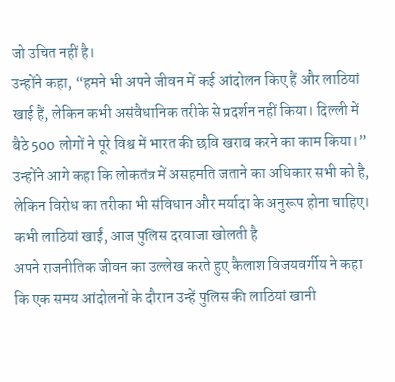जो उचित नहीं है।
उन्होंने कहा, “हमने भी अपने जीवन में कई आंदोलन किए हैं और लाठियां खाई हैं, लेकिन कभी असंवैधानिक तरीके से प्रदर्शन नहीं किया। दिल्ली में बैठे 500 लोगों ने पूरे विश्व में भारत की छवि खराब करने का काम किया।”
उन्होंने आगे कहा कि लोकतंत्र में असहमति जताने का अधिकार सभी को है, लेकिन विरोध का तरीका भी संविधान और मर्यादा के अनुरूप होना चाहिए।
कभी लाठियां खाईं, आज पुलिस दरवाजा खोलती है
अपने राजनीतिक जीवन का उल्लेख करते हुए कैलाश विजयवर्गीय ने कहा कि एक समय आंदोलनों के दौरान उन्हें पुलिस की लाठियां खानी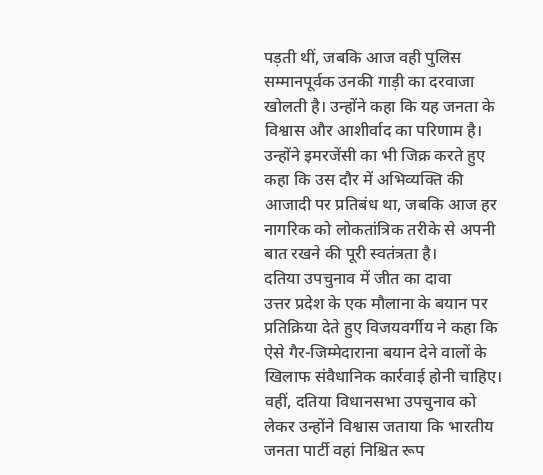पड़ती थीं, जबकि आज वही पुलिस सम्मानपूर्वक उनकी गाड़ी का दरवाजा खोलती है। उन्होंने कहा कि यह जनता के विश्वास और आशीर्वाद का परिणाम है।
उन्होंने इमरजेंसी का भी जिक्र करते हुए कहा कि उस दौर में अभिव्यक्ति की आजादी पर प्रतिबंध था, जबकि आज हर नागरिक को लोकतांत्रिक तरीके से अपनी बात रखने की पूरी स्वतंत्रता है।
दतिया उपचुनाव में जीत का दावा
उत्तर प्रदेश के एक मौलाना के बयान पर प्रतिक्रिया देते हुए विजयवर्गीय ने कहा कि ऐसे गैर-जिम्मेदाराना बयान देने वालों के खिलाफ संवैधानिक कार्रवाई होनी चाहिए।
वहीं, दतिया विधानसभा उपचुनाव को लेकर उन्होंने विश्वास जताया कि भारतीय जनता पार्टी वहां निश्चित रूप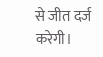से जीत दर्ज करेगी।